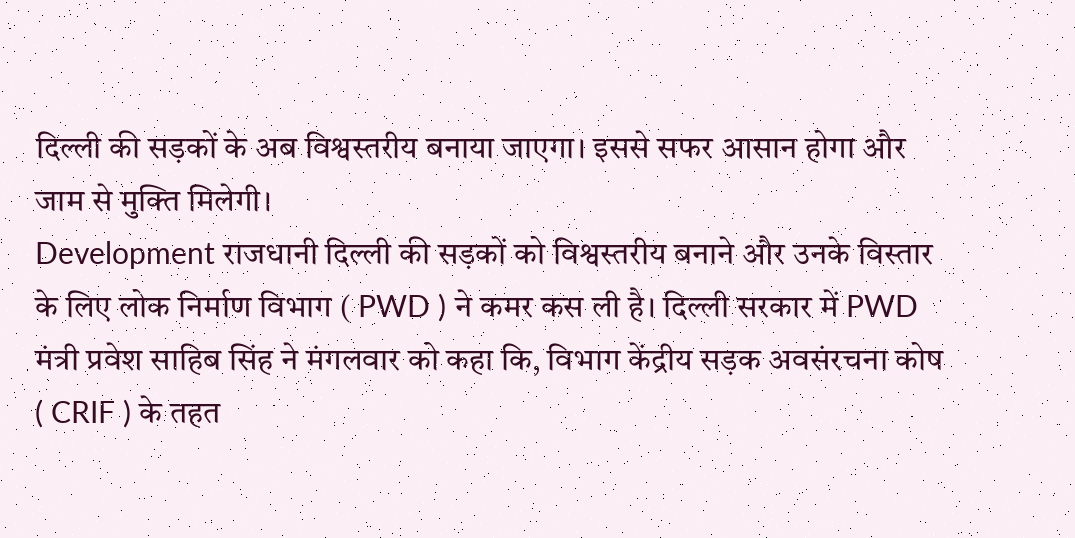दिल्ली की सड़कों के अब विश्वस्तरीय बनाया जाएगा। इससे सफर आसान होगा और जाम से मुक्ति मिलेगी।
Development राजधानी दिल्ली की सड़कों को विश्वस्तरीय बनाने और उनके विस्तार के लिए लोक निर्माण विभाग ( PWD ) ने कमर कस ली है। दिल्ली सरकार में PWD मंत्री प्रवेश साहिब सिंह ने मंगलवार को कहा कि, विभाग केंद्रीय सड़क अवसंरचना कोष ( CRIF ) के तहत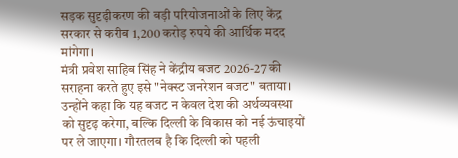सड़क सुदृढ़ीकरण की बड़ी परियोजनाओं के लिए केंद्र सरकार से करीब 1,200 करोड़ रुपये की आर्थिक मदद मांगेगा।
मंत्री प्रवेश साहिब सिंह ने केंद्रीय बजट 2026-27 की सराहना करते हुए इसे "नेक्स्ट जनरेशन बजट" बताया। उन्होंने कहा कि यह बजट न केवल देश की अर्थव्यवस्था को सुदृढ़ करेगा, बल्कि दिल्ली के विकास को नई ऊंचाइयों पर ले जाएगा। गौरतलब है कि दिल्ली को पहली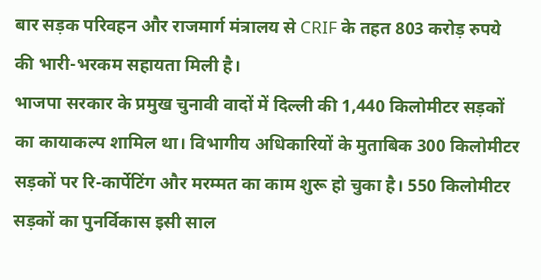बार सड़क परिवहन और राजमार्ग मंत्रालय से CRIF के तहत 803 करोड़ रुपये की भारी-भरकम सहायता मिली है।
भाजपा सरकार के प्रमुख चुनावी वादों में दिल्ली की 1,440 किलोमीटर सड़कों का कायाकल्प शामिल था। विभागीय अधिकारियों के मुताबिक 300 किलोमीटर सड़कों पर रि-कार्पेटिंग और मरम्मत का काम शुरू हो चुका है। 550 किलोमीटर सड़कों का पुनर्विकास इसी साल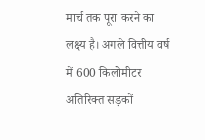मार्च तक पूरा करने का लक्ष्य है। अगले वित्तीय वर्ष में 600 किलोमीटर अतिरिक्त सड़कों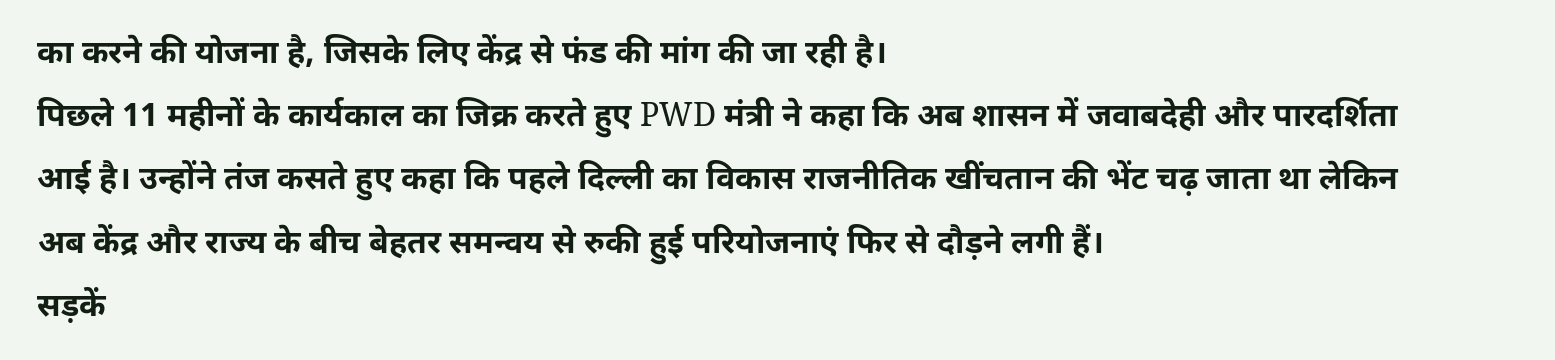का करने की योजना है, जिसके लिए केंद्र से फंड की मांग की जा रही है।
पिछले 11 महीनों के कार्यकाल का जिक्र करते हुए PWD मंत्री ने कहा कि अब शासन में जवाबदेही और पारदर्शिता आई है। उन्होंने तंज कसते हुए कहा कि पहले दिल्ली का विकास राजनीतिक खींचतान की भेंट चढ़ जाता था लेकिन अब केंद्र और राज्य के बीच बेहतर समन्वय से रुकी हुई परियोजनाएं फिर से दौड़ने लगी हैं।
सड़कें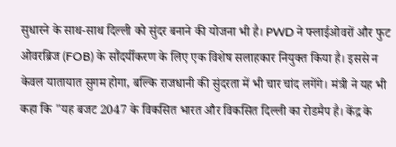सुधारने के साथ-साथ दिल्ली को सुंदर बनाने की योजना भी है। PWD ने फ्लाईओवरों और फुट ओवरब्रिज (FOB) के सौंदर्यीकरण के लिए एक विशेष सलाहकार नियुक्त किया है। इससे न केवल यातायात सुगम होगा, बल्कि राजधानी की सुंदरता में भी चार चांद लगेंगे। मंत्री ने यह भी कहा कि "यह बजट 2047 के विकसित भारत और विकसित दिल्ली का रोडमैप है। केंद्र के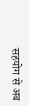सहयोग से अब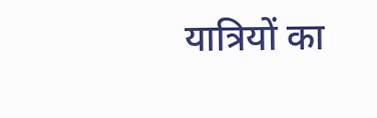यात्रियों का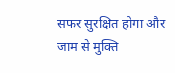सफर सुरक्षित होगा और जाम से मुक्ति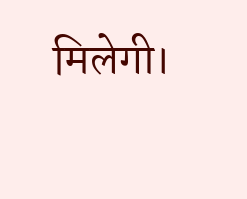मिलेगी।